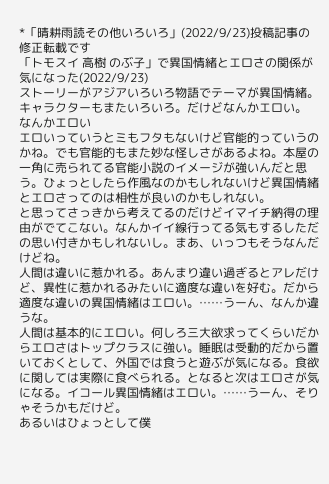*「晴耕雨読その他いろいろ」(2022/9/23)投稿記事の修正転載です
「トモスイ 高樹 のぶ子」で異国情緒とエロさの関係が気になった(2022/9/23)
ストーリーがアジアいろいろ物語でテーマが異国情緒。キャラクターもまたいろいろ。だけどなんかエロい。
なんかエロい
エロいっていうとミもフタもないけど官能的っていうのかね。でも官能的もまた妙な怪しさがあるよね。本屋の一角に売られてる官能小説のイメージが強いんだと思う。ひょっとしたら作風なのかもしれないけど異国情緒とエロさってのは相性が良いのかもしれない。
と思ってさっきから考えてるのだけどイマイチ納得の理由がでてこない。なんかイイ線行ってる気もするしただの思い付きかもしれないし。まあ、いっつもそうなんだけどね。
人間は違いに惹かれる。あんまり違い過ぎるとアレだけど、異性に惹かれるみたいに適度な違いを好む。だから適度な違いの異国情緒はエロい。……うーん、なんか違うな。
人間は基本的にエロい。何しろ三大欲求ってくらいだからエロさはトップクラスに強い。睡眠は受動的だから置いておくとして、外国では食うと遊ぶが気になる。食欲に関しては実際に食べられる。となると次はエロさが気になる。イコール異国情緒はエロい。……うーん、そりゃそうかもだけど。
あるいはひょっとして僕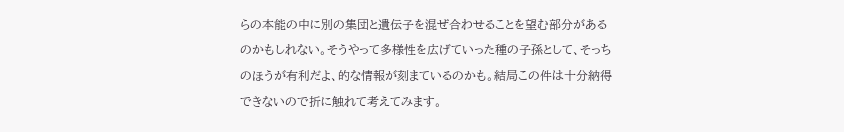らの本能の中に別の集団と遺伝子を混ぜ合わせることを望む部分があるのかもしれない。そうやって多様性を広げていった種の子孫として、そっちのほうが有利だよ、的な情報が刻まているのかも。結局この件は十分納得できないので折に触れて考えてみます。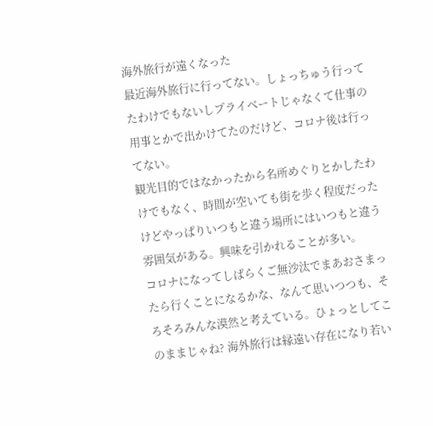海外旅行が遠くなった
最近海外旅行に行ってない。しょっちゅう行ってたわけでもないしプライベートじゃなくて仕事の用事とかで出かけてたのだけど、コロナ後は行ってない。
観光目的ではなかったから名所めぐりとかしたわけでもなく、時間が空いても街を歩く程度だったけどやっぱりいつもと違う場所にはいつもと違う雰囲気がある。興味を引かれることが多い。
コロナになってしばらくご無沙汰でまあおさまったら行くことになるかな、なんて思いつつも、そろそろみんな漠然と考えている。ひょっとしてこのままじゃね? 海外旅行は縁遠い存在になり若い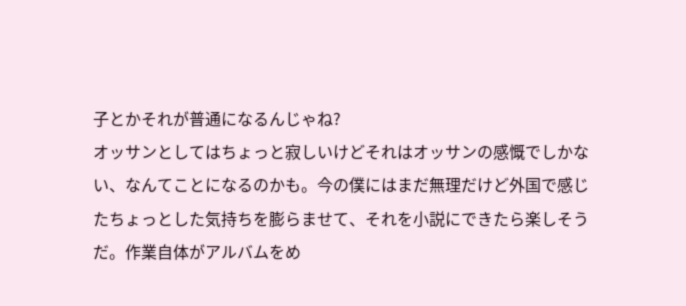子とかそれが普通になるんじゃね?
オッサンとしてはちょっと寂しいけどそれはオッサンの感慨でしかない、なんてことになるのかも。今の僕にはまだ無理だけど外国で感じたちょっとした気持ちを膨らませて、それを小説にできたら楽しそうだ。作業自体がアルバムをめ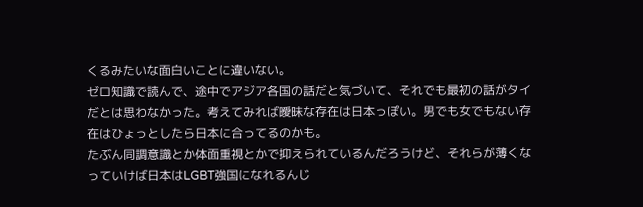くるみたいな面白いことに違いない。
ゼロ知識で読んで、途中でアジア各国の話だと気づいて、それでも最初の話がタイだとは思わなかった。考えてみれば曖昧な存在は日本っぽい。男でも女でもない存在はひょっとしたら日本に合ってるのかも。
たぶん同調意識とか体面重視とかで抑えられているんだろうけど、それらが薄くなっていけば日本はLGBT強国になれるんじ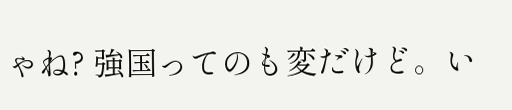ゃね? 強国ってのも変だけど。い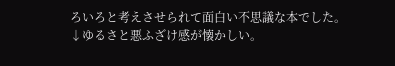ろいろと考えさせられて面白い不思議な本でした。
↓ゆるさと悪ふざけ感が懐かしい。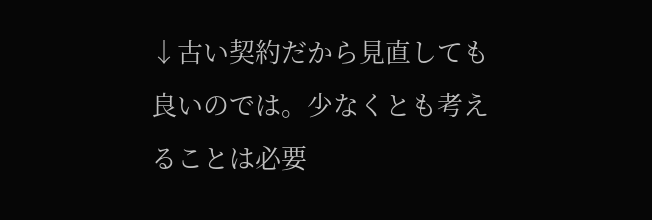↓古い契約だから見直しても良いのでは。少なくとも考えることは必要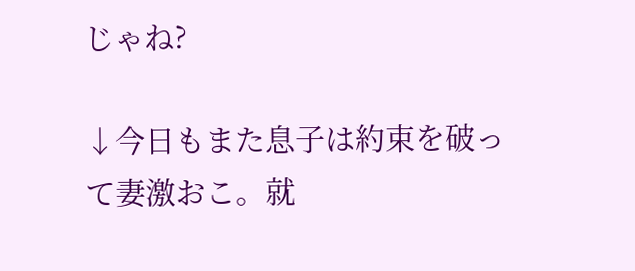じゃね?

↓今日もまた息子は約束を破って妻激おこ。就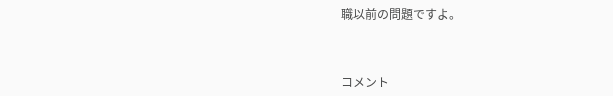職以前の問題ですよ。



コメント